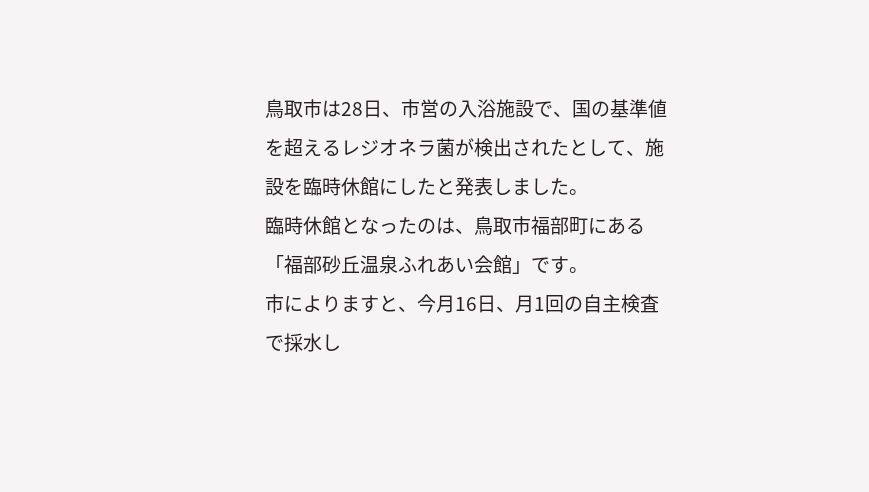鳥取市は28日、市営の入浴施設で、国の基準値を超えるレジオネラ菌が検出されたとして、施設を臨時休館にしたと発表しました。
臨時休館となったのは、鳥取市福部町にある「福部砂丘温泉ふれあい会館」です。
市によりますと、今月16日、月1回の自主検査で採水し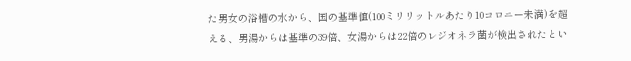た男女の浴槽の水から、国の基準値(100ミリリットルあたり10コロニー未満)を超える、男湯からは基準の39倍、女湯からは22倍のレジオネラ菌が検出されたとい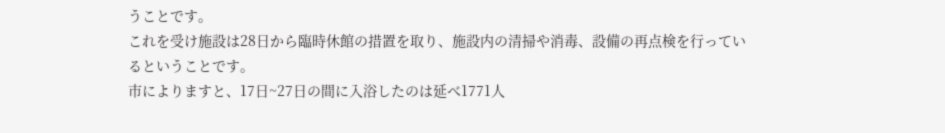うことです。
これを受け施設は28日から臨時休館の措置を取り、施設内の清掃や消毒、設備の再点検を行っているということです。
市によりますと、17日~27日の間に入浴したのは延べ1771人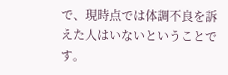で、現時点では体調不良を訴えた人はいないということです。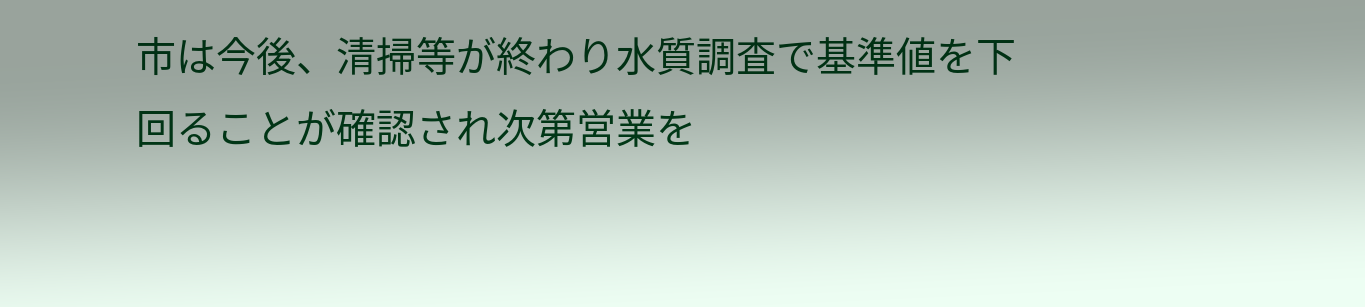市は今後、清掃等が終わり水質調査で基準値を下回ることが確認され次第営業を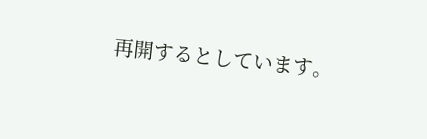再開するとしています。